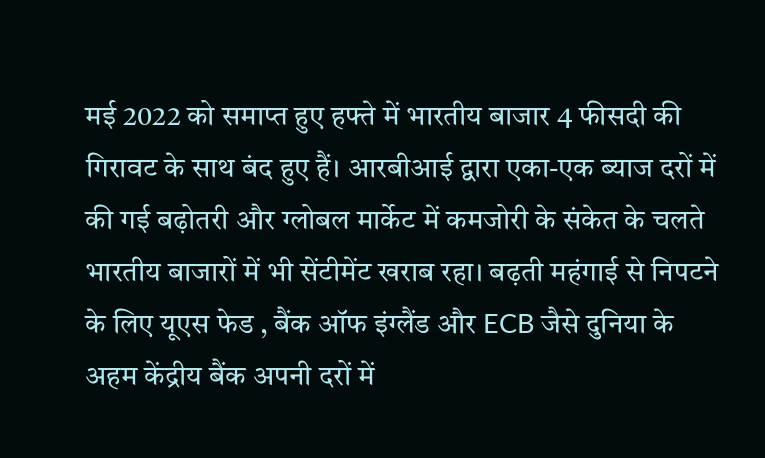मई 2022 को समाप्त हुए हफ्ते में भारतीय बाजार 4 फीसदी की गिरावट के साथ बंद हुए हैं। आरबीआई द्वारा एका-एक ब्याज दरों में की गई बढ़ोतरी और ग्लोबल मार्केट में कमजोरी के संकेत के चलते भारतीय बाजारों में भी सेंटीमेंट खराब रहा। बढ़ती महंगाई से निपटने के लिए यूएस फेड , बैंक ऑफ इंग्लैंड और ECB जैसे दुनिया के अहम केंद्रीय बैंक अपनी दरों में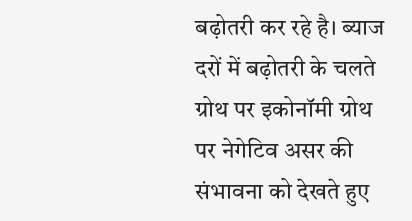बढ़ोतरी कर रहे है। ब्याज दरों में बढ़ोतरी के चलते ग्रोथ पर इकोनॉमी ग्रोथ पर नेगेटिव असर की संभावना को देखते हुए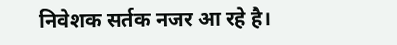निवेशक सर्तक नजर आ रहे है।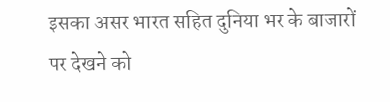इसका असर भारत सहित दुनिया भर के बाजारों पर देखने को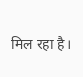मिल रहा है।